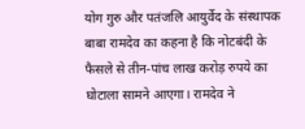योग गुरु और पतंजलि आयुर्वेद के संस्थापक बाबा रामदेव का कहना है कि नोटबंदी के फैसले से तीन-पांच लाख करोड़ रुपये का घोटाला सामने आएगा। रामदेव ने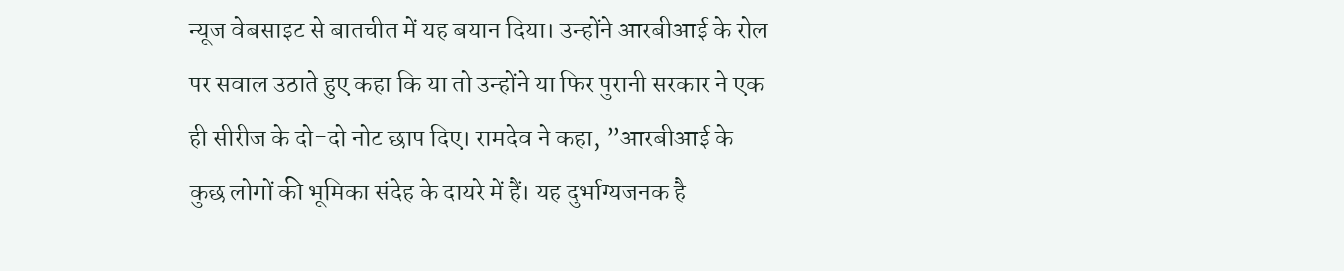न्यूज वेबसाइट से बातचीत में यह बयान दिया। उन्होंने आरबीआई के रोल पर सवाल उठाते हुए कहा कि या तो उन्होंने या फिर पुरानी सरकार ने एक ही सीरीज के दो-दो नोट छाप दिए। रामदेव ने कहा, ”आरबीआई के कुछ लोगों की भूमिका संदेह के दायरे में हैं। यह दुर्भाग्यजनक है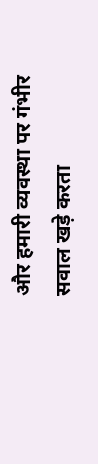और हमारी व्यवस्था पर गंभीर सवाल खड़े करता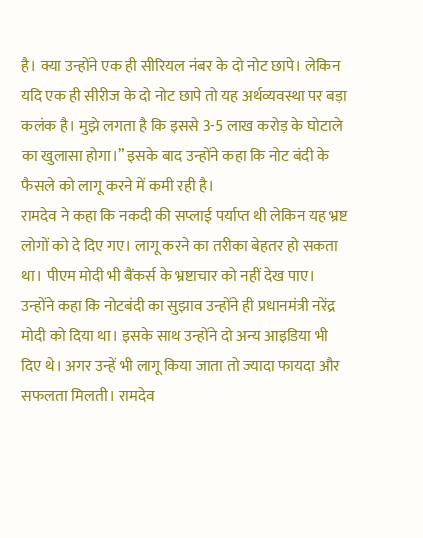है। क्या उन्होंने एक ही सीरियल नंबर के दो नोट छापे। लेकिन यदि एक ही सीरीज के दो नोट छापे तो यह अर्थव्यवस्था पर बड़ा कलंक है। मुझे लगता है कि इससे 3-5 लाख करोड़ के घोटाले का खुलासा होगा।” इसके बाद उन्होंने कहा कि नोट बंदी के फैसले को लागू करने में कमी रही है।
रामदेव ने कहा कि नकदी की सप्लाई पर्याप्त थी लेकिन यह भ्रष्ट लोगों को दे दिए गए। लागू करने का तरीका बेहतर हो सकता था। पीएम मोदी भी बैंकर्स के भ्रष्टाचार को नहीं देख पाए। उन्होंने कहा कि नोटबंदी का सुझाव उन्होंने ही प्रधानमंत्री नरेंद्र मोदी को दिया था। इसके साथ उन्होंने दो अन्य आइडिया भी दिए थे। अगर उन्हें भी लागू किया जाता तो ज्यादा फायदा और सफलता मिलती। रामदेव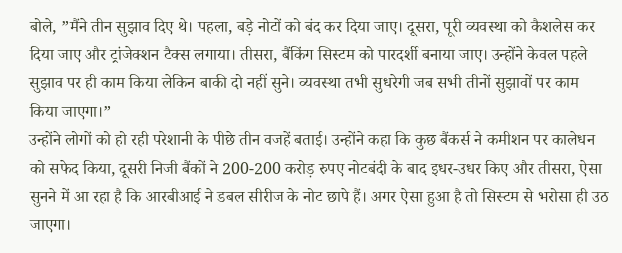बोले, ”मैंने तीन सुझाव दिए थे। पहला, बड़े नोटों को बंद कर दिया जाए। दूसरा, पूरी व्यवस्था को कैशलेस कर दिया जाए और ट्रांजेक्शन टैक्स लगाया। तीसरा, बैंकिंग सिस्टम को पारदर्शी बनाया जाए। उन्होंने केवल पहले सुझाव पर ही काम किया लेकिन बाकी दो नहीं सुने। व्यवस्था तभी सुधरेगी जब सभी तीनों सुझावों पर काम किया जाएगा।”
उन्होंने लोगों को हो रही परेशानी के पीछे तीन वजहें बताई। उन्होंने कहा कि कुछ बैंकर्स ने कमीशन पर कालेधन को सफेद किया, दूसरी निजी बैंकों ने 200-200 करोड़ रुपए नोटबंदी के बाद इधर-उधर किए और तीसरा, ऐसा सुनने में आ रहा है कि आरबीआई ने डबल सीरीज के नोट छापे हैं। अगर ऐसा हुआ है तो सिस्टम से भरोसा ही उठ जाएगा।